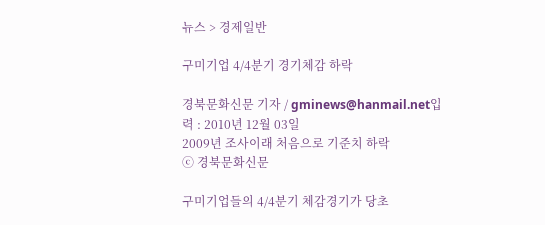뉴스 > 경제일반

구미기업 4/4분기 경기체감 하락

경북문화신문 기자 / gminews@hanmail.net입력 : 2010년 12월 03일
2009년 조사이래 처음으로 기준치 하락
ⓒ 경북문화신문

구미기업들의 4/4분기 체감경기가 당초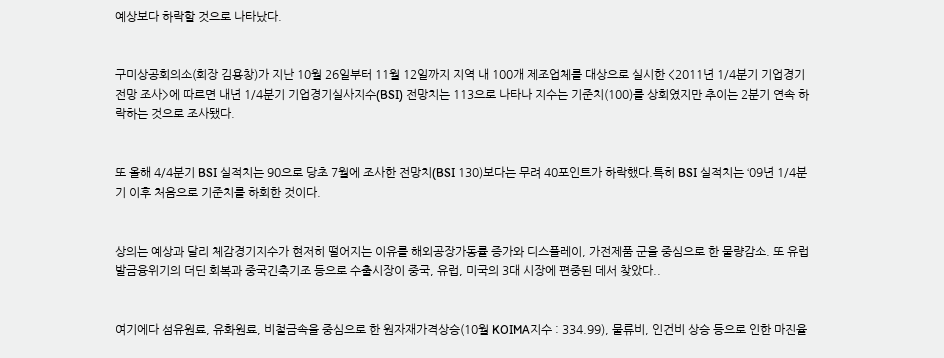예상보다 하락할 것으로 나타났다.


구미상공회의소(회장 김용창)가 지난 10월 26일부터 11월 12일까지 지역 내 100개 제조업체를 대상으로 실시한 <2011년 1/4분기 기업경기전망 조사>에 따르면 내년 1/4분기 기업경기실사지수(BSI) 전망치는 113으로 나타나 지수는 기준치(100)를 상회였지만 추이는 2분기 연속 하락하는 것으로 조사됐다.


또 올해 4/4분기 BSI 실적치는 90으로 당초 7월에 조사한 전망치(BSI 130)보다는 무려 40포인트가 하락했다.특히 BSI 실적치는 ‘09년 1/4분기 이후 처음으로 기준치를 하회한 것이다.


상의는 예상과 달리 체감경기지수가 현저히 떨어지는 이유를 해외공장가동률 증가와 디스플레이, 가전제품 군을 중심으로 한 물량감소. 또 유럽발금융위기의 더딘 회복과 중국긴축기조 등으로 수출시장이 중국, 유럽, 미국의 3대 시장에 편중된 데서 찾았다..


여기에다 섬유원료, 유화원료, 비철금속을 중심으로 한 원자재가격상승(10월 KOIMA지수 : 334.99), 물류비, 인건비 상승 등으로 인한 마진율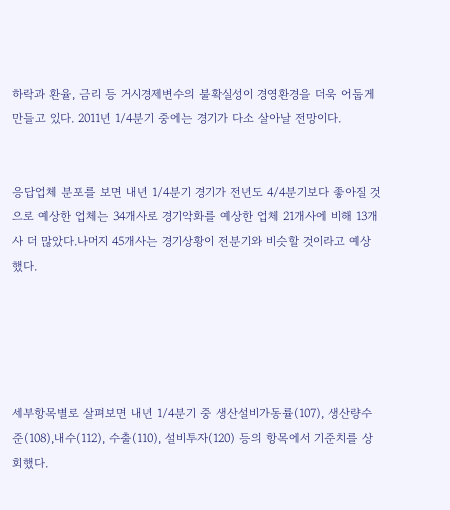하락과 환율, 금리 등 거시경제변수의 불확실성이 경영환경을 더욱 어둡게 만들고 있다. 2011년 1/4분기 중에는 경기가 다소 살아날 전망이다.


응답업체 분포를 보면 내년 1/4분기 경기가 전년도 4/4분기보다 좋아질 것으로 예상한 업체는 34개사로 경기악화를 예상한 업체 21개사에 비해 13개사 더 많았다.나머지 45개사는 경기상황이 전분기와 비슷할 것이라고 예상했다.





세부항목별로 살펴보면 내년 1/4분기 중 생산설비가동률(107), 생산량수준(108),내수(112), 수출(110), 설비투자(120) 등의 항목에서 기준치를 상회했다.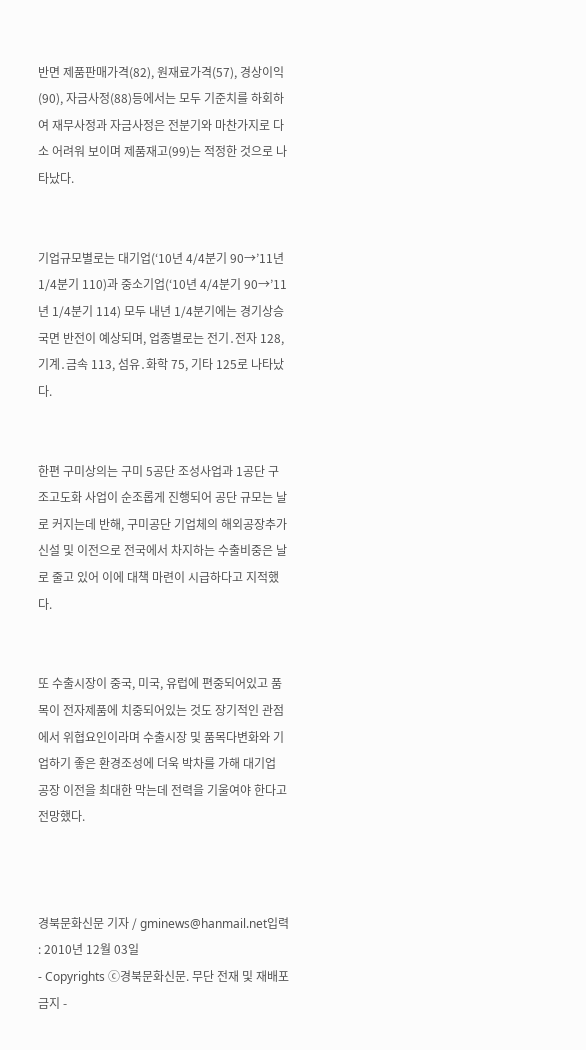반면 제품판매가격(82), 원재료가격(57), 경상이익(90), 자금사정(88)등에서는 모두 기준치를 하회하여 재무사정과 자금사정은 전분기와 마찬가지로 다소 어려워 보이며 제품재고(99)는 적정한 것으로 나타났다.


기업규모별로는 대기업(‘10년 4/4분기 90→’11년 1/4분기 110)과 중소기업(‘10년 4/4분기 90→’11년 1/4분기 114) 모두 내년 1/4분기에는 경기상승국면 반전이 예상되며, 업종별로는 전기․전자 128, 기계․금속 113, 섬유․화학 75, 기타 125로 나타났다.


한편 구미상의는 구미 5공단 조성사업과 1공단 구조고도화 사업이 순조롭게 진행되어 공단 규모는 날로 커지는데 반해, 구미공단 기업체의 해외공장추가신설 및 이전으로 전국에서 차지하는 수출비중은 날로 줄고 있어 이에 대책 마련이 시급하다고 지적했다.


또 수출시장이 중국, 미국, 유럽에 편중되어있고 품목이 전자제품에 치중되어있는 것도 장기적인 관점에서 위협요인이라며 수출시장 및 품목다변화와 기업하기 좋은 환경조성에 더욱 박차를 가해 대기업 공장 이전을 최대한 막는데 전력을 기울여야 한다고 전망했다.



경북문화신문 기자 / gminews@hanmail.net입력 : 2010년 12월 03일
- Copyrights ⓒ경북문화신문. 무단 전재 및 재배포 금지 -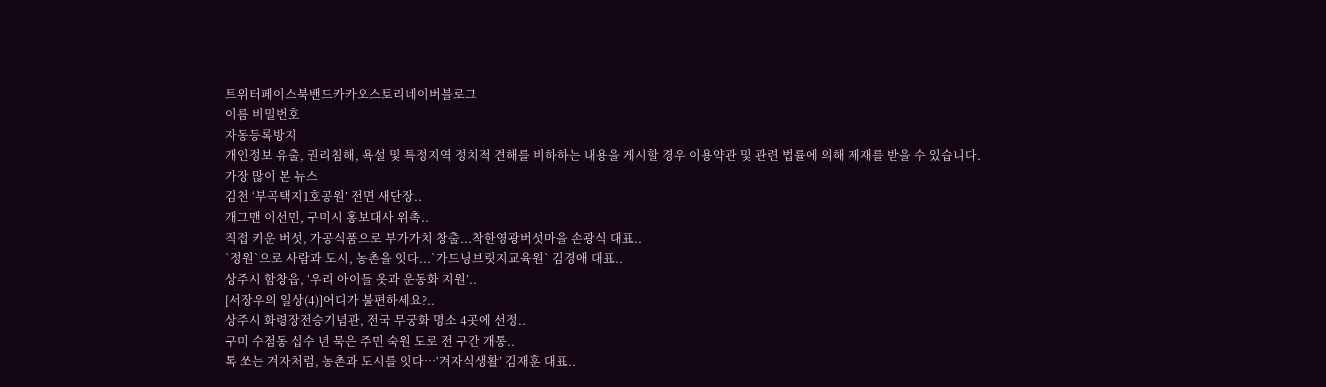트위터페이스북밴드카카오스토리네이버블로그
이름 비밀번호
자동등록방지
개인정보 유출, 권리침해, 욕설 및 특정지역 정치적 견해를 비하하는 내용을 게시할 경우 이용약관 및 관련 법률에 의해 제재를 받을 수 있습니다.
가장 많이 본 뉴스
김천 ‘부곡택지1호공원’ 전면 새단장..
개그맨 이선민, 구미시 홍보대사 위촉..
직접 키운 버섯, 가공식품으로 부가가치 창출...착한영광버섯마을 손광식 대표..
`정원`으로 사람과 도시, 농촌을 잇다...`가드닝브릿지교육원` 김경애 대표..
상주시 함창읍, ‘우리 아이들 옷과 운동화 지원’..
[서장우의 일상(4)]어디가 불편하세요?..
상주시 화령장전승기념관, 전국 무궁화 명소 4곳에 선정..
구미 수점동 십수 년 묵은 주민 숙원 도로 전 구간 개통..
톡 쏘는 겨자처럼, 농촌과 도시를 잇다…‘겨자식생활’ 김재훈 대표..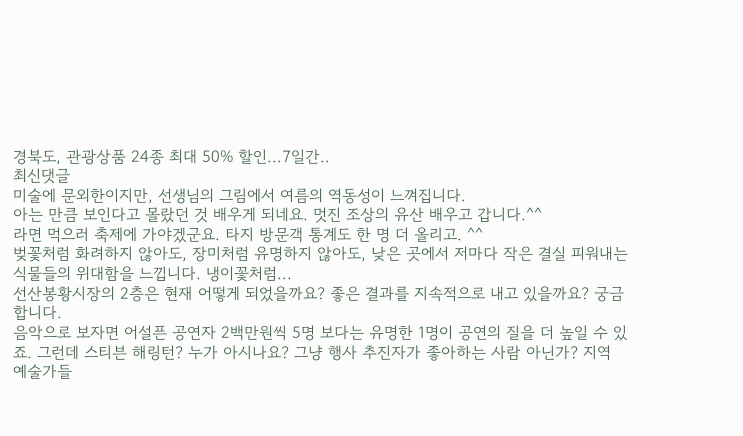경북도, 관광상품 24종 최대 50% 할인...7일간..
최신댓글
미술에 문외한이지만, 선생님의 그림에서 여름의 역동성이 느껴집니다.
아는 만큼 보인다고 몰랐던 것 배우게 되네요. 멋진 조상의 유산 배우고 갑니다.^^
라면 먹으러 축제에 가야겠군요. 타지 방문객 통계도 한 명 더 올리고. ^^
벚꽃처럼 화려하지 않아도, 장미처럼 유명하지 않아도, 낮은 곳에서 저마다 작은 결실 피워내는 식물들의 위대함을 느낍니다. 냉이꽃처럼...
선산봉황시장의 2층은 현재 어떻게 되었을까요? 좋은 결과를 지속적으로 내고 있을까요? 궁금합니다.
음악으로 보자면 어설픈 공연자 2백만원씩 5명 보다는 유명한 1명이 공연의 질을 더 높일 수 있죠. 그런데 스티븐 해링턴? 누가 아시나요? 그냥 행사 추진자가 좋아하는 사람 아닌가? 지역 예술가들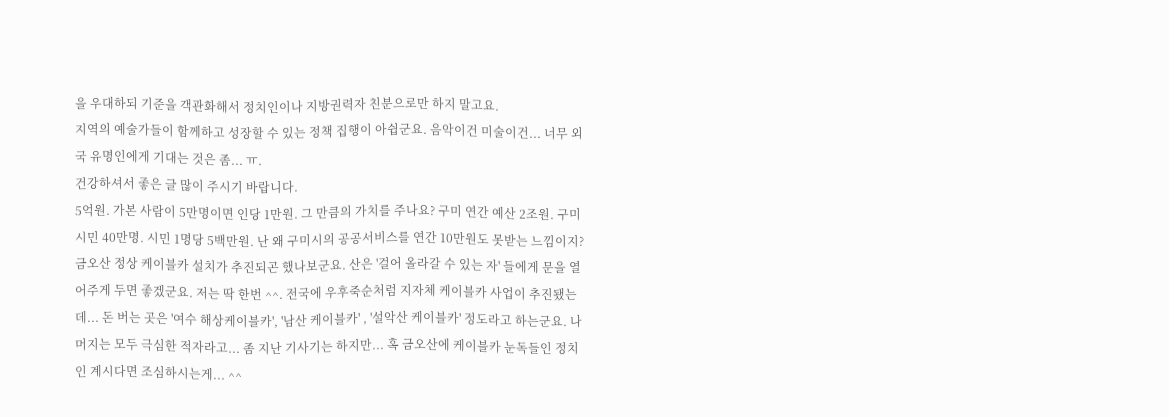을 우대하되 기준을 객관화해서 정치인이나 지방권력자 친분으로만 하지 말고요.
지역의 예술가들이 함께하고 성장할 수 있는 정책 집행이 아쉽군요. 음악이건 미술이건... 너무 외국 유명인에게 기대는 것은 좀... ㅠ.
건강하셔서 좋은 글 많이 주시기 바랍니다.
5억원. 가본 사람이 5만명이면 인당 1만원. 그 만큼의 가치를 주나요? 구미 연간 예산 2조원. 구미시민 40만명. 시민 1명당 5백만원. 난 왜 구미시의 공공서비스를 연간 10만원도 못받는 느낌이지?
금오산 정상 케이블카 설치가 추진되곤 했나보군요. 산은 '걸어 올라갈 수 있는 자' 들에게 문을 열어주게 두면 좋겠군요. 저는 딱 한번 ^^. 전국에 우후죽순처럼 지자체 케이블카 사업이 추진됐는데... 돈 버는 곳은 '여수 해상케이블카', '남산 케이블카' , '설악산 케이블카' 정도라고 하는군요. 나머지는 모두 극심한 적자라고... 좀 지난 기사기는 하지만... 혹 금오산에 케이블카 눈독들인 정치인 계시다면 조심하시는게... ^^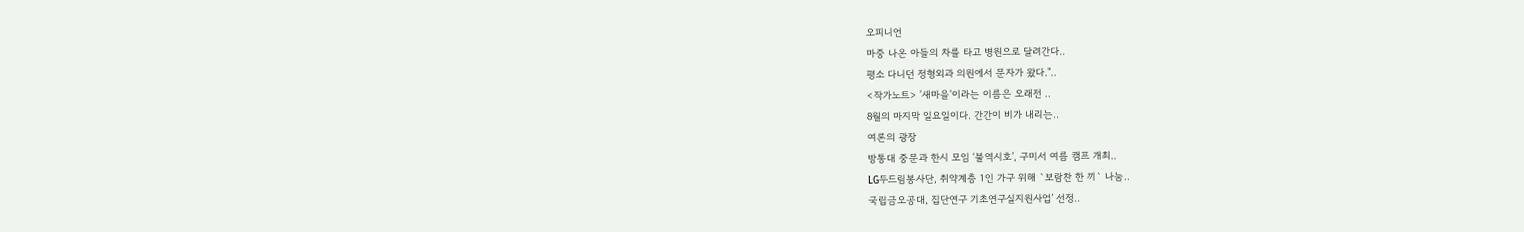오피니언
마중 나온 아들의 차를 타고 병원으로 달려간다..
평소 다니던 정형외과 의원에서 문자가 왔다."..
<작가노트> '새마을'이라는 이름은 오래전 ..
8월의 마지막 일요일이다. 간간이 비가 내리는..
여론의 광장
방통대 중문과 한시 모임 ‘불역시호’, 구미서 여름 캠프 개최..
LG두드림봉사단, 취약계층 1인 가구 위해 `보람찬 한 끼` 나눔..
국립금오공대, 집단연구 기초연구실지원사업’ 선정..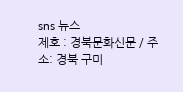sns 뉴스
제호 : 경북문화신문 / 주소: 경북 구미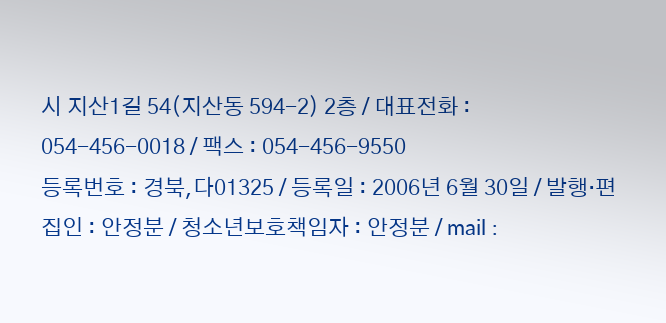시 지산1길 54(지산동 594-2) 2층 / 대표전화 : 054-456-0018 / 팩스 : 054-456-9550
등록번호 : 경북,다01325 / 등록일 : 2006년 6월 30일 / 발행·편집인 : 안정분 / 청소년보호책임자 : 안정분 / mail :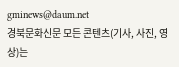gminews@daum.net
경북문화신문 모든 콘텐츠(기사, 사진, 영상)는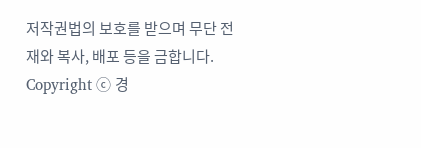저작권법의 보호를 받으며 무단 전재와 복사, 배포 등을 금합니다.
Copyright ⓒ 경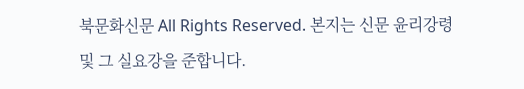북문화신문 All Rights Reserved. 본지는 신문 윤리강령 및 그 실요강을 준합니다.